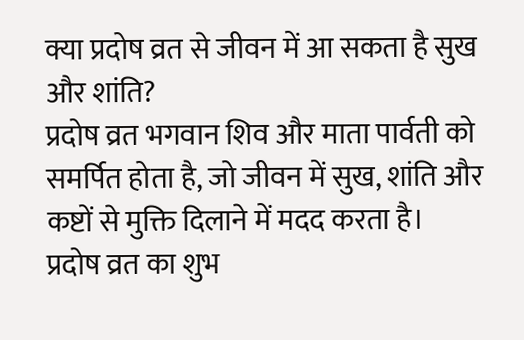क्या प्रदोष व्रत से जीवन में आ सकता है सुख और शांति?
प्रदोष व्रत भगवान शिव और माता पार्वती को समर्पित होता है, जो जीवन में सुख, शांति और कष्टों से मुक्ति दिलाने में मदद करता है।
प्रदोष व्रत का शुभ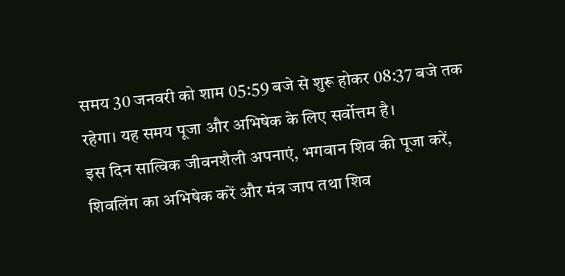समय 30 जनवरी को शाम 05:59 बजे से शुरू होकर 08:37 बजे तक रहेगा। यह समय पूजा और अभिषेक के लिए सर्वोत्तम है।
इस दिन सात्विक जीवनशैली अपनाएं, भगवान शिव की पूजा करें, शिवलिंग का अभिषेक करें और मंत्र जाप तथा शिव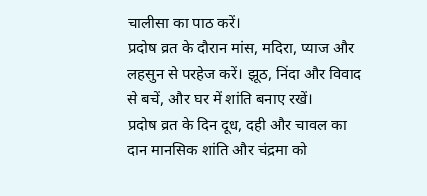चालीसा का पाठ करें।
प्रदोष व्रत के दौरान मांस, मदिरा, प्याज और लहसुन से परहेज करें। झूठ, निंदा और विवाद से बचें, और घर में शांति बनाए रखें।
प्रदोष व्रत के दिन दूध, दही और चावल का दान मानसिक शांति और चंद्रमा को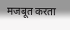मजबूत करता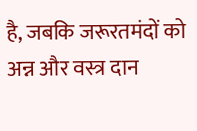है, जबकि जरूरतमंदों को अन्न और वस्त्र दान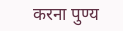करना पुण्य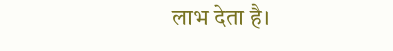लाभ देता है।